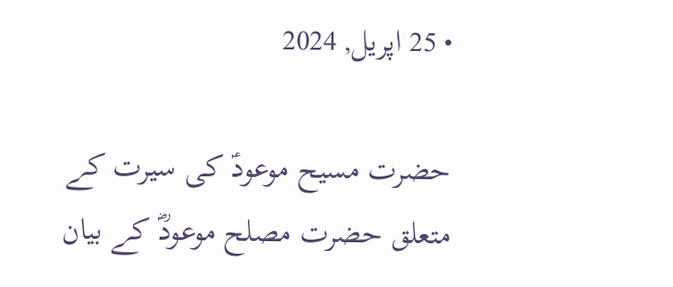• 25 اپریل, 2024

حضرت مسیح موعودؑ کی سیرت کے متعلق حضرت مصلح موعودؓ کے بیان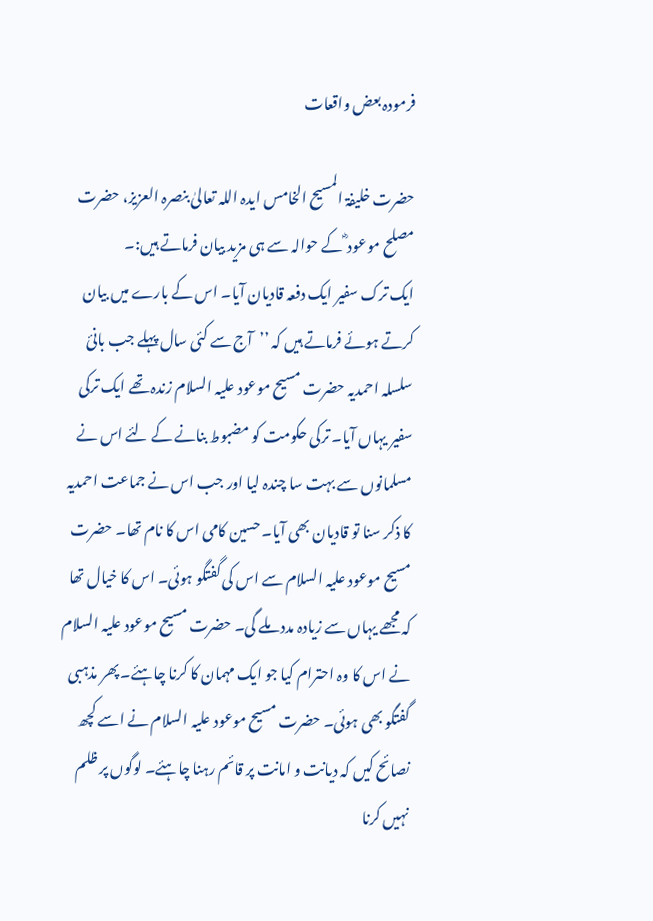فرمودہ بعض واقعات

حضرت خلیفۃ المسیح الخامس ایدہ اللہ تعالیٰ بنصرہ العزیز، حضرت مصلح موعود ؓ کے حوالہ سے ہی مزید بیان فرماتے ہیں:۔
ایک ترک سفیر ایک دفعہ قادیان آیا۔ اس کے بارے میں بیان کرتے ہوئے فرماتے ہیں کہ ’’آج سے کئی سال پہلے جب بانیٔ سلسلہ احمدیہ حضرت مسیح موعود علیہ السلام زندہ تھے ایک ترکی سفیر یہاں آیا۔ ترکی حکومت کو مضبوط بنانے کے لئے اس نے مسلمانوں سے بہت سا چندہ لیا اور جب اس نے جماعت احمدیہ کا ذکر سنا تو قادیان بھی آیا۔ حسین کامی اس کا نام تھا۔ حضرت مسیح موعود علیہ السلام سے اس کی گفتگو ہوئی۔ اس کا خیال تھا کہ مجھے یہاں سے زیادہ مدد ملے گی۔ حضرت مسیح موعود علیہ السلام نے اس کا وہ احترام کیا جو ایک مہمان کا کرنا چاہئے۔ پھر مذہبی گفتگو بھی ہوئی۔ حضرت مسیح موعود علیہ السلام نے اسے کچھ نصائح کیں کہ دیانت و امانت پر قائم رہنا چاہئے۔ لوگوں پر ظلم نہیں کرنا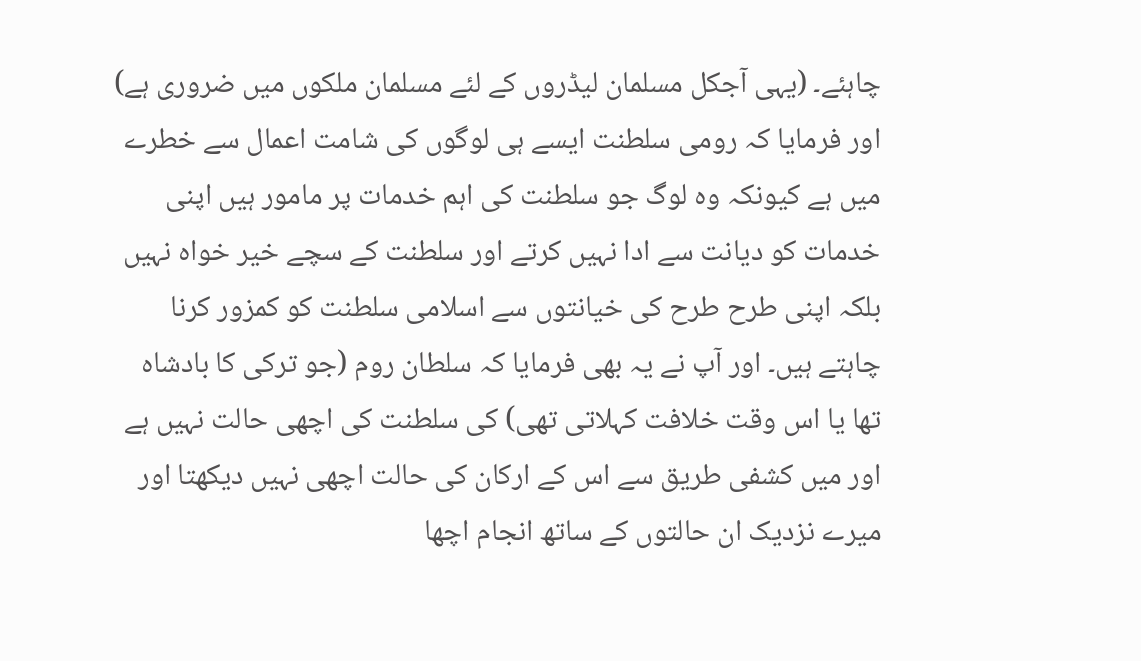چاہئے۔ (یہی آجکل مسلمان لیڈروں کے لئے مسلمان ملکوں میں ضروری ہے) اور فرمایا کہ رومی سلطنت ایسے ہی لوگوں کی شامت اعمال سے خطرے میں ہے کیونکہ وہ لوگ جو سلطنت کی اہم خدمات پر مامور ہیں اپنی خدمات کو دیانت سے ادا نہیں کرتے اور سلطنت کے سچے خیر خواہ نہیں بلکہ اپنی طرح طرح کی خیانتوں سے اسلامی سلطنت کو کمزور کرنا چاہتے ہیں۔ اور آپ نے یہ بھی فرمایا کہ سلطان روم (جو ترکی کا بادشاہ تھا یا اس وقت خلافت کہلاتی تھی) کی سلطنت کی اچھی حالت نہیں ہے اور میں کشفی طریق سے اس کے ارکان کی حالت اچھی نہیں دیکھتا اور میرے نزدیک ان حالتوں کے ساتھ انجام اچھا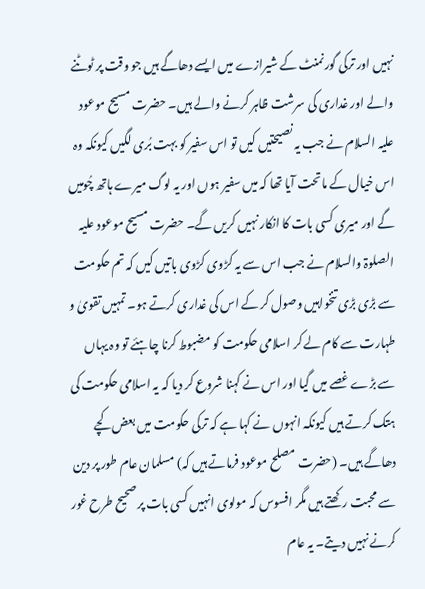نہیں اور ترکی گورنمنٹ کے شیرازے میں ایسے دھاگے ہیں جو وقت پر ٹوٹنے والے اور غداری کی سرشت ظاہر کرنے والے ہیں۔ حضرت مسیح موعود علیہ السلام نے جب یہ نصیحتیں کیں تو اس سفیر کو بہت بُری لگیں کیونکہ وہ اس خیال کے ماتحت آیا تھا کہ میں سفیر ہوں اور یہ لوگ میرے ہاتھ چُومیں گے اور میری کسی بات کا انکار نہیں کریں گے۔ حضرت مسیح موعود علیہ الصلوۃ والسلام نے جب اس سے یہ کڑوی کڑوی باتیں کیں کہ تم حکومت سے بڑی بڑی تنخواہیں وصول کر کے اس کی غداری کرتے ہو۔ تمہیں تقویٰ و طہارت سے کام لے کر اسلامی حکومت کو مضبوط کرنا چاہئے تو وہ یہاں سے بڑے غصے میں گیا اور اس نے کہنا شروع کر دیا کہ یہ اسلامی حکومت کی ہتک کرتے ہیں کیونکہ انہوں نے کہا ہے کہ ترکی حکومت میں بعض کچے دھاگے ہیں۔ (حضرت مصلح موعود فرماتے ہیں کہ) مسلمان عام طور پر دین سے محبت رکھتے ہیں مگر افسوس کہ مولوی انہیں کسی بات پر صحیح طرح غور کرنے نہیں دیتے۔ یہ عام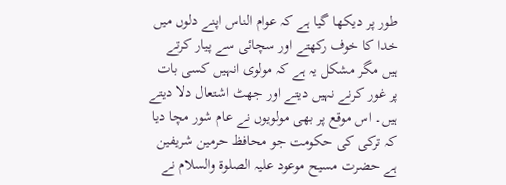طور پر دیکھا گیا ہے کہ عوام الناس اپنے دلوں میں خدا کا خوف رکھتے اور سچائی سے پیار کرتے ہیں مگر مشکل یہ ہے کہ مولوی انہیں کسی بات پر غور کرنے نہیں دیتے اور جھٹ اشتعال دلا دیتے ہیں۔ اس موقع پر بھی مولویوں نے عام شور مچا دیا کہ ترکی کی حکومت جو محافظ حرمین شریفین ہے حضرت مسیح موعود علیہ الصلوۃ والسلام نے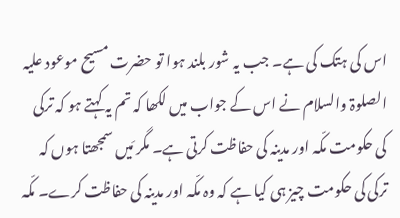اس کی ہتک کی ہے۔ جب یہ شور بلند ہوا تو حضرت مسیح موعود علیہ الصلوۃ والسلام نے اس کے جواب میں لکھا کہ تم یہ کہتے ہو کہ ترکی کی حکومت مکّہ اور مدینہ کی حفاظت کرتی ہے۔ مگر مَیں سمجھتا ہوں کہ ترکی کی حکومت چیز ہی کیا ہے کہ وہ مکّہ اور مدینہ کی حفاظت کرے۔ مکّہ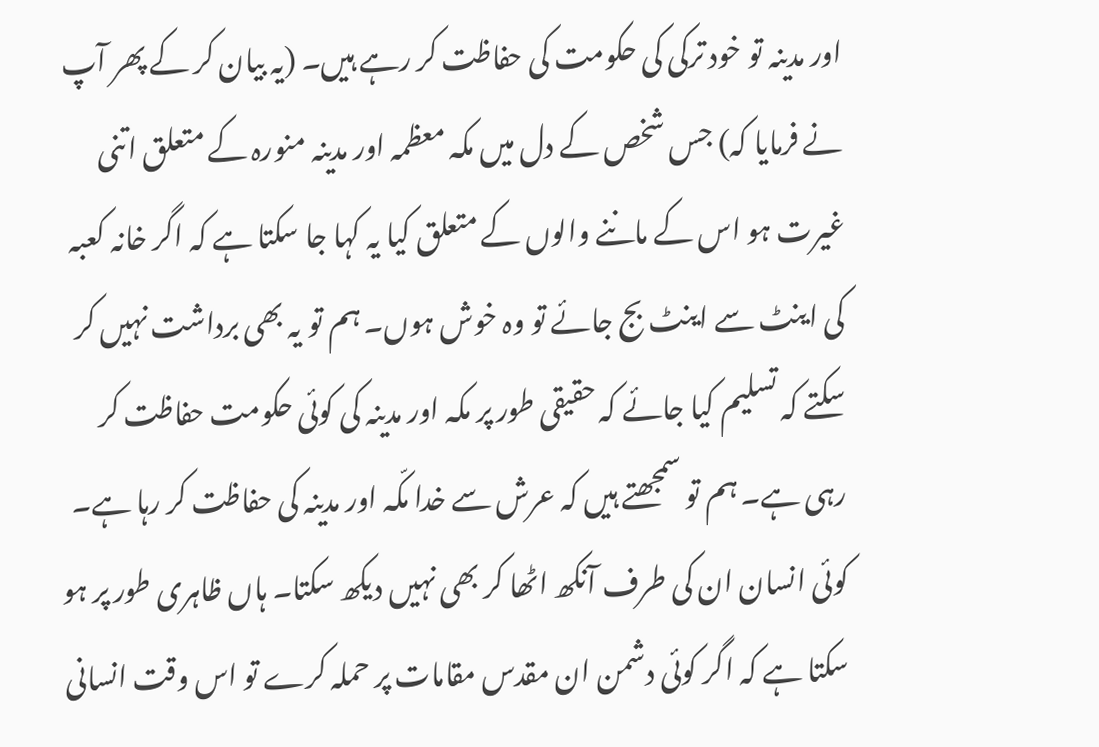اور مدینہ تو خود ترکی کی حکومت کی حفاظت کر رہے ہیں۔ (یہ بیان کر کے پھر آپ نے فرمایا کہ) جس شخص کے دل میں مکہ معظمہ اور مدینہ منورہ کے متعلق اتنی غیرت ہو اس کے ماننے والوں کے متعلق کیا یہ کہا جا سکتا ہے کہ اگر خانہ کعبہ کی اینٹ سے اینٹ بج جائے تو وہ خوش ہوں۔ ہم تو یہ بھی برداشت نہیں کر سکتے کہ تسلیم کیا جائے کہ حقیقی طور پر مکہ اور مدینہ کی کوئی حکومت حفاظت کر رہی ہے۔ ہم تو سمجھتے ہیں کہ عرش سے خدا مکّہ اور مدینہ کی حفاظت کر رہا ہے۔ کوئی انسان ان کی طرف آنکھ اٹھا کر بھی نہیں دیکھ سکتا۔ ہاں ظاہری طور پر ہو سکتا ہے کہ اگر کوئی دشمن ان مقدس مقامات پر حملہ کرے تو اس وقت انسانی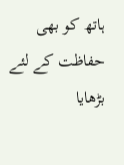ہاتھ کو بھی حفاظت کے لئے بڑھایا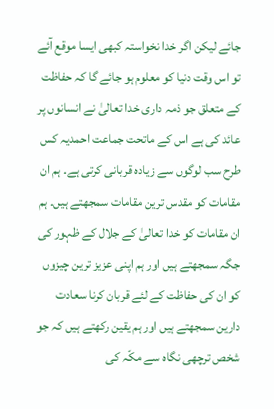جائے لیکن اگر خدا نخواستہ کبھی ایسا موقع آئے تو اس وقت دنیا کو معلوم ہو جائے گا کہ حفاظت کے متعلق جو ذمہ داری خدا تعالیٰ نے انسانوں پر عائد کی ہے اس کے ماتحت جماعت احمدیہ کس طرح سب لوگوں سے زیادہ قربانی کرتی ہے۔ ہم ان مقامات کو مقدس ترین مقامات سمجھتے ہیں۔ ہم ان مقامات کو خدا تعالیٰ کے جلال کے ظہور کی جگہ سمجھتے ہیں اور ہم اپنی عزیز ترین چیزوں کو ان کی حفاظت کے لئے قربان کرنا سعادت دارین سمجھتے ہیں اور ہم یقین رکھتے ہیں کہ جو شخص ترچھی نگاہ سے مکّہ کی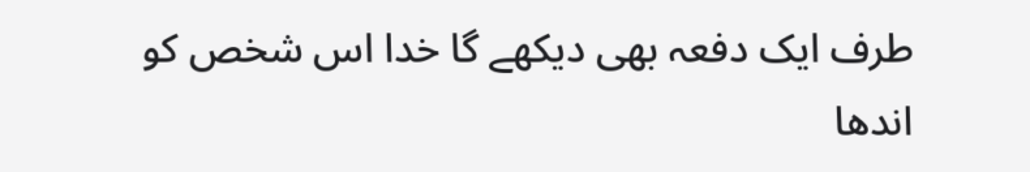طرف ایک دفعہ بھی دیکھے گا خدا اس شخص کو اندھا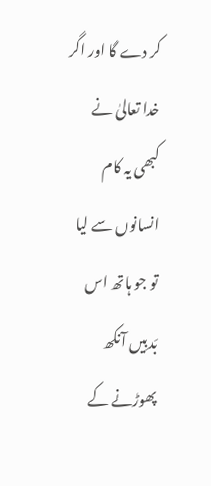کر دے گا اور اگر خدا تعالیٰ نے کبھی یہ کام انسانوں سے لیا تو جو ہاتھ اس بَدبِیں آنکھ پھوڑنے کے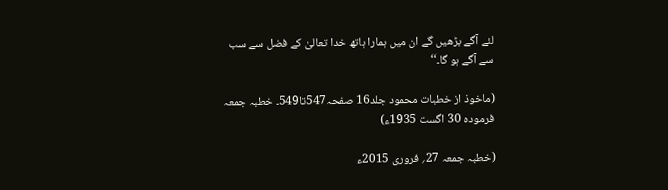لئے آگے بڑھیں گے ان میں ہمارا ہاتھ خدا تعالیٰ کے فضل سے سب سے آگے ہو گا۔‘‘

(ماخوذ از خطبات محمود جلد16 صفحہ547تا549۔ خطبہ جمعہ فرمودہ 30 اگست 1935ء)

(خطبہ جمعہ 27؍ فروری 2015ء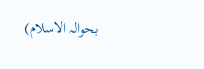بحوالہ الاسلام)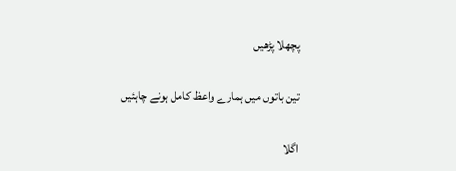پچھلا پڑھیں

تین باتوں میں ہمارے واعظ کامل ہونے چاہئیں

اگلا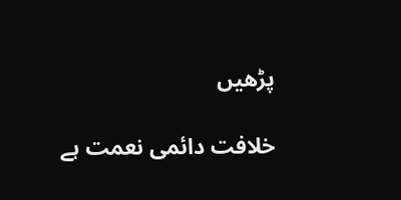پڑھیں

خلافت دائمی نعمت ہے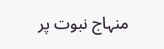منہاج نبوت پر